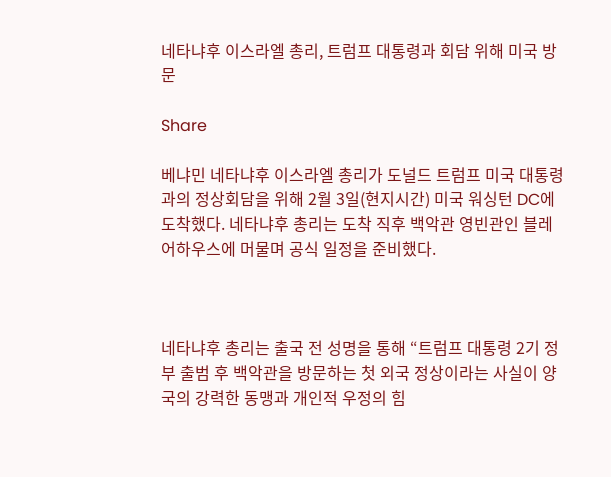네타냐후 이스라엘 총리, 트럼프 대통령과 회담 위해 미국 방문

Share

베냐민 네타냐후 이스라엘 총리가 도널드 트럼프 미국 대통령과의 정상회담을 위해 2월 3일(현지시간) 미국 워싱턴 DC에 도착했다. 네타냐후 총리는 도착 직후 백악관 영빈관인 블레어하우스에 머물며 공식 일정을 준비했다.



네타냐후 총리는 출국 전 성명을 통해 “트럼프 대통령 2기 정부 출범 후 백악관을 방문하는 첫 외국 정상이라는 사실이 양국의 강력한 동맹과 개인적 우정의 힘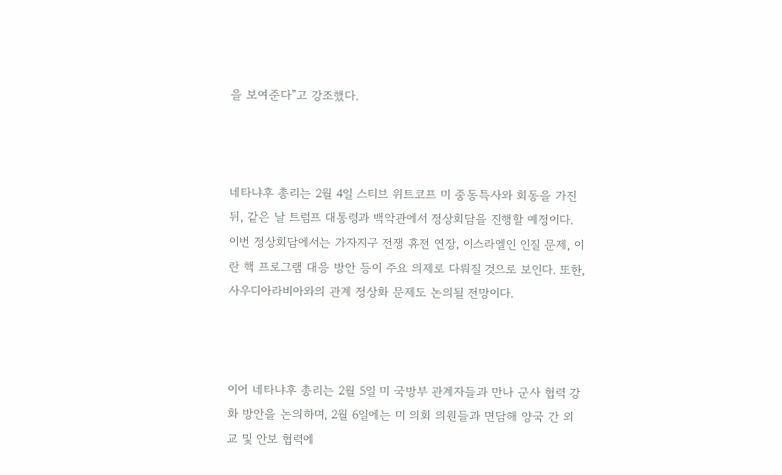을 보여준다”고 강조했다.



네타냐후 총리는 2월 4일 스티브 위트코프 미 중동특사와 회동을 가진 뒤, 같은 날 트럼프 대통령과 백악관에서 정상회담을 진행할 예정이다. 이번 정상회담에서는 가자지구 전쟁 휴전 연장, 이스라엘인 인질 문제, 이란 핵 프로그램 대응 방안 등이 주요 의제로 다뤄질 것으로 보인다. 또한, 사우디아라비아와의 관계 정상화 문제도 논의될 전망이다.



이어 네타냐후 총리는 2월 5일 미 국방부 관계자들과 만나 군사 협력 강화 방안을 논의하며, 2월 6일에는 미 의회 의원들과 면담해 양국 간 외교 및 안보 협력에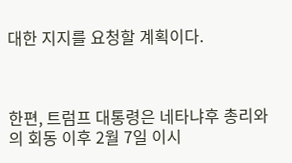대한 지지를 요청할 계획이다.



한편, 트럼프 대통령은 네타냐후 총리와의 회동 이후 2월 7일 이시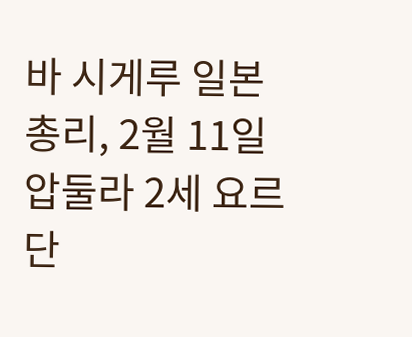바 시게루 일본 총리, 2월 11일 압둘라 2세 요르단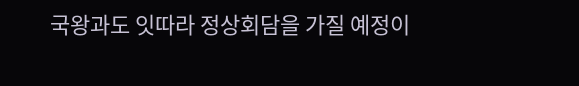국왕과도 잇따라 정상회담을 가질 예정이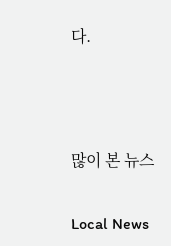다.



많이 본 뉴스

Local News